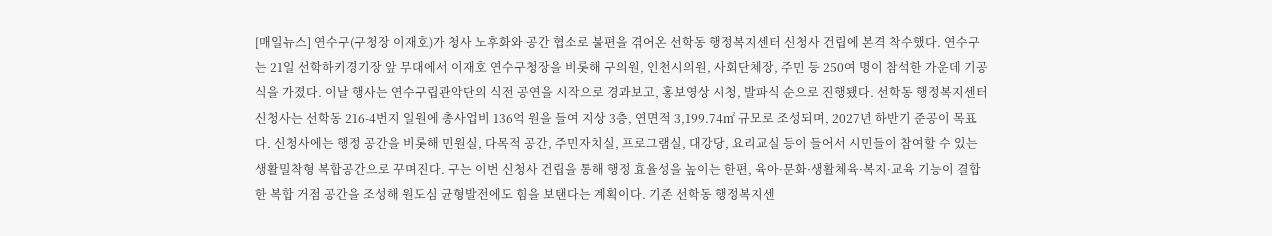[매일뉴스] 연수구(구청장 이재호)가 청사 노후화와 공간 협소로 불편을 겪어온 선학동 행정복지센터 신청사 건립에 본격 착수했다. 연수구는 21일 선학하키경기장 앞 무대에서 이재호 연수구청장을 비롯해 구의원, 인천시의원, 사회단체장, 주민 등 250여 명이 참석한 가운데 기공식을 가졌다. 이날 행사는 연수구립관악단의 식전 공연을 시작으로 경과보고, 홍보영상 시청, 발파식 순으로 진행됐다. 선학동 행정복지센터 신청사는 선학동 216-4번지 일원에 총사업비 136억 원을 들여 지상 3층, 연면적 3,199.74㎡ 규모로 조성되며, 2027년 하반기 준공이 목표다. 신청사에는 행정 공간을 비롯해 민원실, 다목적 공간, 주민자치실, 프로그램실, 대강당, 요리교실 등이 들어서 시민들이 참여할 수 있는 생활밀착형 복합공간으로 꾸며진다. 구는 이번 신청사 건립을 통해 행정 효율성을 높이는 한편, 육아·문화·생활체육·복지·교육 기능이 결합한 복합 거점 공간을 조성해 원도심 균형발전에도 힘을 보탠다는 계획이다. 기존 선학동 행정복지센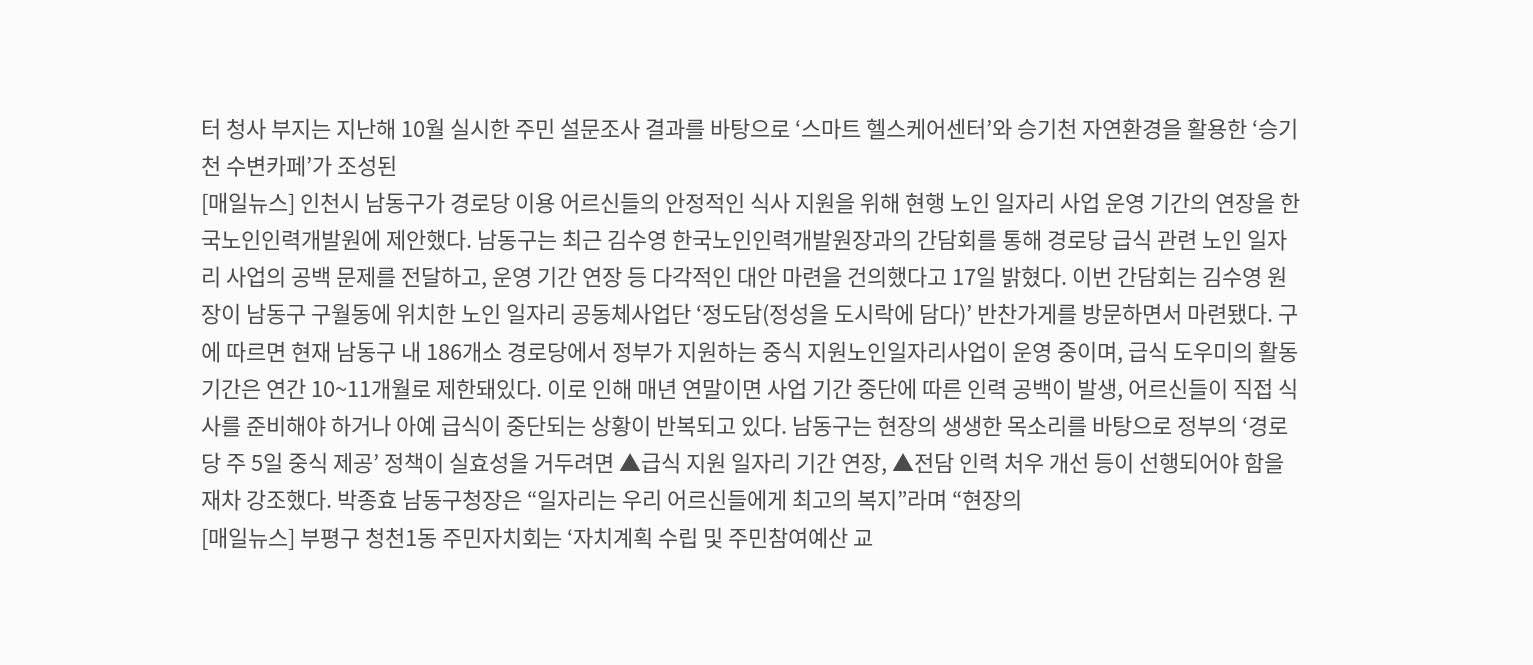터 청사 부지는 지난해 10월 실시한 주민 설문조사 결과를 바탕으로 ‘스마트 헬스케어센터’와 승기천 자연환경을 활용한 ‘승기천 수변카페’가 조성된
[매일뉴스] 인천시 남동구가 경로당 이용 어르신들의 안정적인 식사 지원을 위해 현행 노인 일자리 사업 운영 기간의 연장을 한국노인인력개발원에 제안했다. 남동구는 최근 김수영 한국노인인력개발원장과의 간담회를 통해 경로당 급식 관련 노인 일자리 사업의 공백 문제를 전달하고, 운영 기간 연장 등 다각적인 대안 마련을 건의했다고 17일 밝혔다. 이번 간담회는 김수영 원장이 남동구 구월동에 위치한 노인 일자리 공동체사업단 ‘정도담(정성을 도시락에 담다)’ 반찬가게를 방문하면서 마련됐다. 구에 따르면 현재 남동구 내 186개소 경로당에서 정부가 지원하는 중식 지원노인일자리사업이 운영 중이며, 급식 도우미의 활동 기간은 연간 10~11개월로 제한돼있다. 이로 인해 매년 연말이면 사업 기간 중단에 따른 인력 공백이 발생, 어르신들이 직접 식사를 준비해야 하거나 아예 급식이 중단되는 상황이 반복되고 있다. 남동구는 현장의 생생한 목소리를 바탕으로 정부의 ‘경로당 주 5일 중식 제공’ 정책이 실효성을 거두려면 ▲급식 지원 일자리 기간 연장, ▲전담 인력 처우 개선 등이 선행되어야 함을 재차 강조했다. 박종효 남동구청장은 “일자리는 우리 어르신들에게 최고의 복지”라며 “현장의
[매일뉴스] 부평구 청천1동 주민자치회는 ‘자치계획 수립 및 주민참여예산 교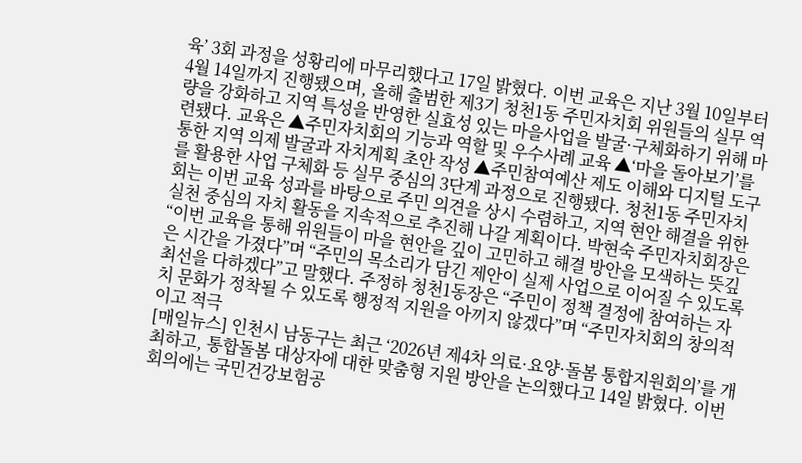육’ 3회 과정을 성황리에 마무리했다고 17일 밝혔다. 이번 교육은 지난 3월 10일부터 4월 14일까지 진행됐으며, 올해 출범한 제3기 청천1동 주민자치회 위원들의 실무 역량을 강화하고 지역 특성을 반영한 실효성 있는 마을사업을 발굴·구체화하기 위해 마련됐다. 교육은 ▲주민자치회의 기능과 역할 및 우수사례 교육 ▲‘마을 돌아보기’를 통한 지역 의제 발굴과 자치계획 초안 작성 ▲주민참여예산 제도 이해와 디지털 도구를 활용한 사업 구체화 등 실무 중심의 3단계 과정으로 진행됐다. 청천1동 주민자치회는 이번 교육 성과를 바탕으로 주민 의견을 상시 수렴하고, 지역 현안 해결을 위한 실천 중심의 자치 활동을 지속적으로 추진해 나갈 계획이다. 박현숙 주민자치회장은 “이번 교육을 통해 위원들이 마을 현안을 깊이 고민하고 해결 방안을 모색하는 뜻깊은 시간을 가졌다”며 “주민의 목소리가 담긴 제안이 실제 사업으로 이어질 수 있도록 최선을 다하겠다”고 말했다. 주정하 청천1동장은 “주민이 정책 결정에 참여하는 자치 문화가 정착될 수 있도록 행정적 지원을 아끼지 않겠다”며 “주민자치회의 창의적이고 적극
[매일뉴스] 인천시 남동구는 최근 ‘2026년 제4차 의료·요양·돌봄 통합지원회의’를 개최하고, 통합돌봄 대상자에 대한 맞춤형 지원 방안을 논의했다고 14일 밝혔다. 이번 회의에는 국민건강보험공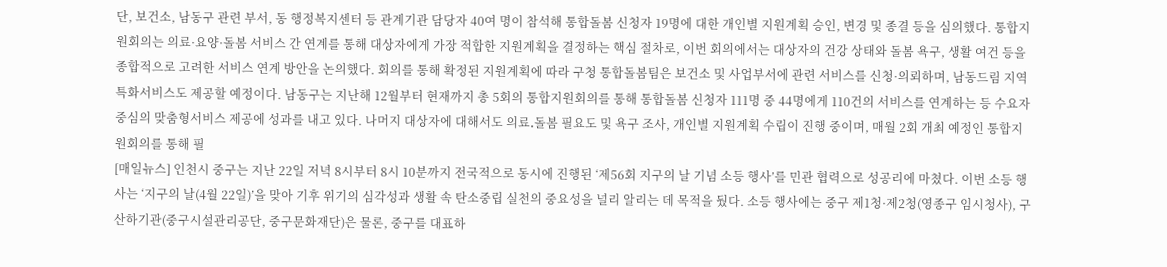단, 보건소, 남동구 관련 부서, 동 행정복지센터 등 관계기관 담당자 40여 명이 참석해 통합돌봄 신청자 19명에 대한 개인별 지원계획 승인, 변경 및 종결 등을 심의했다. 통합지원회의는 의료·요양·돌봄 서비스 간 연계를 통해 대상자에게 가장 적합한 지원계획을 결정하는 핵심 절차로, 이번 회의에서는 대상자의 건강 상태와 돌봄 욕구, 생활 여건 등을 종합적으로 고려한 서비스 연계 방안을 논의했다. 회의를 통해 확정된 지원계획에 따라 구청 통합돌봄팀은 보건소 및 사업부서에 관련 서비스를 신청·의뢰하며, 남동드림 지역특화서비스도 제공할 예정이다. 남동구는 지난해 12월부터 현재까지 총 5회의 통합지원회의를 통해 통합돌봄 신청자 111명 중 44명에게 110건의 서비스를 연계하는 등 수요자 중심의 맞춤형서비스 제공에 성과를 내고 있다. 나머지 대상자에 대해서도 의료․돌봄 필요도 및 욕구 조사, 개인별 지원계획 수립이 진행 중이며, 매월 2회 개최 예정인 통합지원회의를 통해 필
[매일뉴스] 인천시 중구는 지난 22일 저녁 8시부터 8시 10분까지 전국적으로 동시에 진행된 ‘제56회 지구의 날 기념 소등 행사’를 민관 협력으로 성공리에 마쳤다. 이번 소등 행사는 ‘지구의 날(4월 22일)’을 맞아 기후 위기의 심각성과 생활 속 탄소중립 실천의 중요성을 널리 알리는 데 목적을 뒀다. 소등 행사에는 중구 제1청·제2청(영종구 임시청사), 구 산하기관(중구시설관리공단, 중구문화재단)은 물론, 중구를 대표하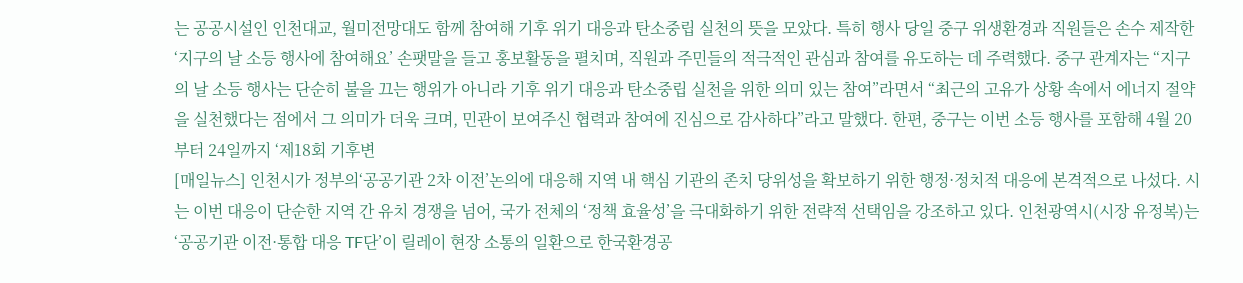는 공공시설인 인천대교, 월미전망대도 함께 참여해 기후 위기 대응과 탄소중립 실천의 뜻을 모았다. 특히 행사 당일 중구 위생환경과 직원들은 손수 제작한 ‘지구의 날 소등 행사에 참여해요’ 손팻말을 들고 홍보활동을 펼치며, 직원과 주민들의 적극적인 관심과 참여를 유도하는 데 주력했다. 중구 관계자는 “지구의 날 소등 행사는 단순히 불을 끄는 행위가 아니라 기후 위기 대응과 탄소중립 실천을 위한 의미 있는 참여”라면서 “최근의 고유가 상황 속에서 에너지 절약을 실천했다는 점에서 그 의미가 더욱 크며, 민관이 보여주신 협력과 참여에 진심으로 감사하다”라고 말했다. 한편, 중구는 이번 소등 행사를 포함해 4월 20부터 24일까지 ‘제18회 기후변
[매일뉴스] 인천시가 정부의‘공공기관 2차 이전’논의에 대응해 지역 내 핵심 기관의 존치 당위성을 확보하기 위한 행정·정치적 대응에 본격적으로 나섰다. 시는 이번 대응이 단순한 지역 간 유치 경쟁을 넘어, 국가 전체의 ‘정책 효율성’을 극대화하기 위한 전략적 선택임을 강조하고 있다. 인천광역시(시장 유정복)는‘공공기관 이전·통합 대응 TF단’이 릴레이 현장 소통의 일환으로 한국환경공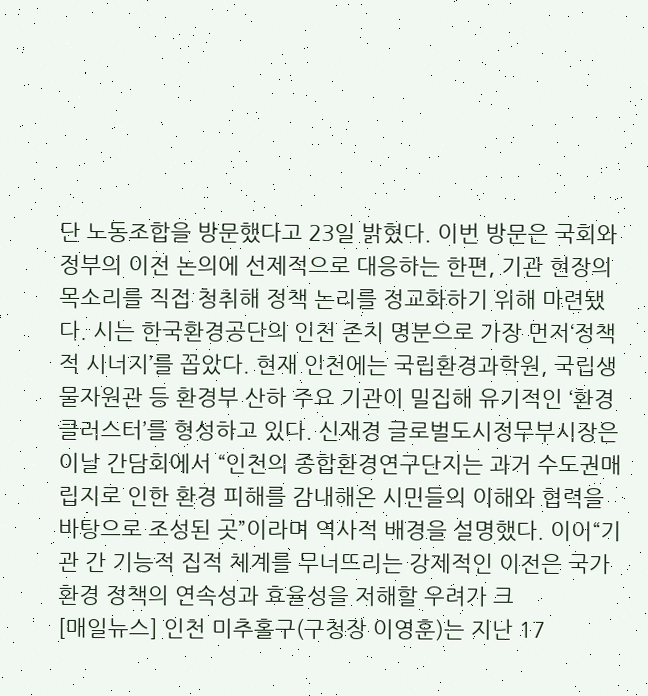단 노동조합을 방문했다고 23일 밝혔다. 이번 방문은 국회와 정부의 이전 논의에 선제적으로 대응하는 한편, 기관 현장의 목소리를 직접 청취해 정책 논리를 정교화하기 위해 마련됐다. 시는 한국환경공단의 인천 존치 명분으로 가장 먼저‘정책적 시너지’를 꼽았다. 현재 인천에는 국립환경과학원, 국립생물자원관 등 환경부 산하 주요 기관이 밀집해 유기적인 ‘환경 클러스터’를 형성하고 있다. 신재경 글로벌도시정무부시장은 이날 간담회에서 “인천의 종합환경연구단지는 과거 수도권매립지로 인한 환경 피해를 감내해온 시민들의 이해와 협력을 바탕으로 조성된 곳”이라며 역사적 배경을 설명했다. 이어“기관 간 기능적 집적 체계를 무너뜨리는 강제적인 이전은 국가 환경 정책의 연속성과 효율성을 저해할 우려가 크
[매일뉴스] 인천 미추홀구(구청장 이영훈)는 지난 17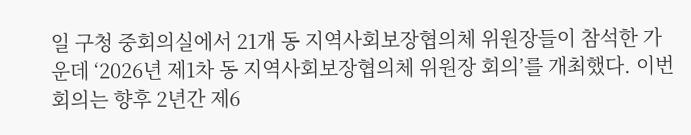일 구청 중회의실에서 21개 동 지역사회보장협의체 위원장들이 참석한 가운데 ‘2026년 제1차 동 지역사회보장협의체 위원장 회의’를 개최했다. 이번 회의는 향후 2년간 제6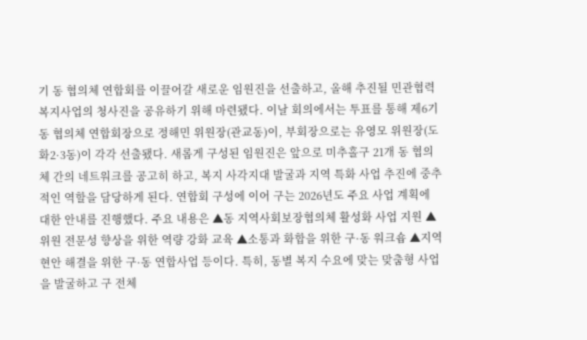기 동 협의체 연합회를 이끌어갈 새로운 임원진을 선출하고, 올해 추진될 민관협력 복지사업의 청사진을 공유하기 위해 마련됐다. 이날 회의에서는 투표를 통해 제6기 동 협의체 연합회장으로 정해민 위원장(관교동)이, 부회장으로는 유영모 위원장(도화2·3동)이 각각 선출됐다. 새롭게 구성된 임원진은 앞으로 미추홀구 21개 동 협의체 간의 네트워크를 공고히 하고, 복지 사각지대 발굴과 지역 특화 사업 추진에 중추적인 역할을 담당하게 된다. 연합회 구성에 이어 구는 2026년도 주요 사업 계획에 대한 안내를 진행했다. 주요 내용은 ▲동 지역사회보장협의체 활성화 사업 지원 ▲위원 전문성 향상을 위한 역량 강화 교육 ▲소통과 화합을 위한 구·동 워크숍 ▲지역 현안 해결을 위한 구·동 연합사업 등이다. 특히, 동별 복지 수요에 맞는 맞춤형 사업을 발굴하고 구 전체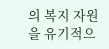의 복지 자원을 유기적으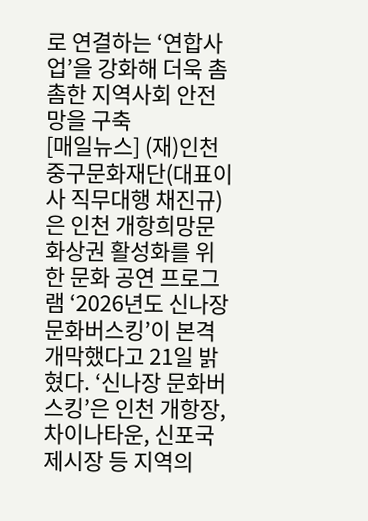로 연결하는 ‘연합사업’을 강화해 더욱 촘촘한 지역사회 안전망을 구축
[매일뉴스] (재)인천중구문화재단(대표이사 직무대행 채진규)은 인천 개항희망문화상권 활성화를 위한 문화 공연 프로그램 ‘2026년도 신나장 문화버스킹’이 본격 개막했다고 21일 밝혔다. ‘신나장 문화버스킹’은 인천 개항장, 차이나타운, 신포국제시장 등 지역의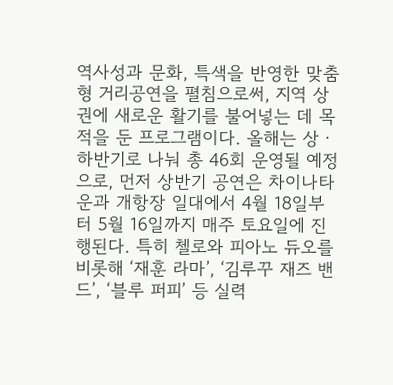역사성과 문화, 특색을 반영한 맞춤형 거리공연을 펼침으로써, 지역 상권에 새로운 활기를 불어넣는 데 목적을 둔 프로그램이다. 올해는 상ㆍ하반기로 나눠 총 46회 운영될 예정으로, 먼저 상반기 공연은 차이나타운과 개항장 일대에서 4월 18일부터 5월 16일까지 매주 토요일에 진행된다. 특히 첼로와 피아노 듀오를 비롯해 ‘재훈 라마’, ‘김루꾸 재즈 밴드’, ‘블루 퍼피’ 등 실력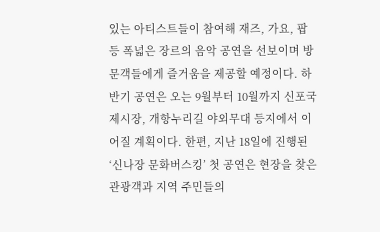있는 아티스트들이 참여해 재즈, 가요, 팝 등 폭넓은 장르의 음악 공연을 선보이며 방문객들에게 즐거움을 제공할 예정이다. 하반기 공연은 오는 9월부터 10월까지 신포국제시장, 개항누리길 야외무대 등지에서 이어질 계획이다. 한편, 지난 18일에 진행된 ‘신나장 문화버스킹’ 첫 공연은 현장을 찾은 관광객과 지역 주민들의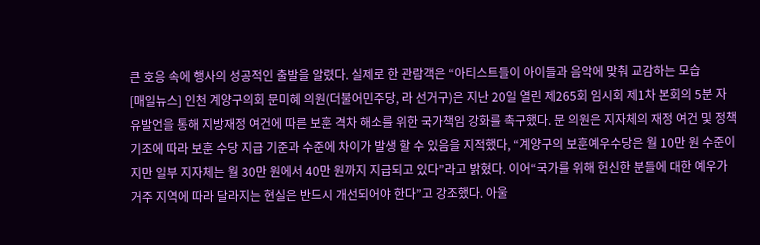큰 호응 속에 행사의 성공적인 출발을 알렸다. 실제로 한 관람객은 “아티스트들이 아이들과 음악에 맞춰 교감하는 모습
[매일뉴스] 인천 계양구의회 문미혜 의원(더불어민주당, 라 선거구)은 지난 20일 열린 제265회 임시회 제1차 본회의 5분 자유발언을 통해 지방재정 여건에 따른 보훈 격차 해소를 위한 국가책임 강화를 촉구했다. 문 의원은 지자체의 재정 여건 및 정책 기조에 따라 보훈 수당 지급 기준과 수준에 차이가 발생 할 수 있음을 지적했다, “계양구의 보훈예우수당은 월 10만 원 수준이지만 일부 지자체는 월 30만 원에서 40만 원까지 지급되고 있다”라고 밝혔다. 이어“국가를 위해 헌신한 분들에 대한 예우가 거주 지역에 따라 달라지는 현실은 반드시 개선되어야 한다”고 강조했다. 아울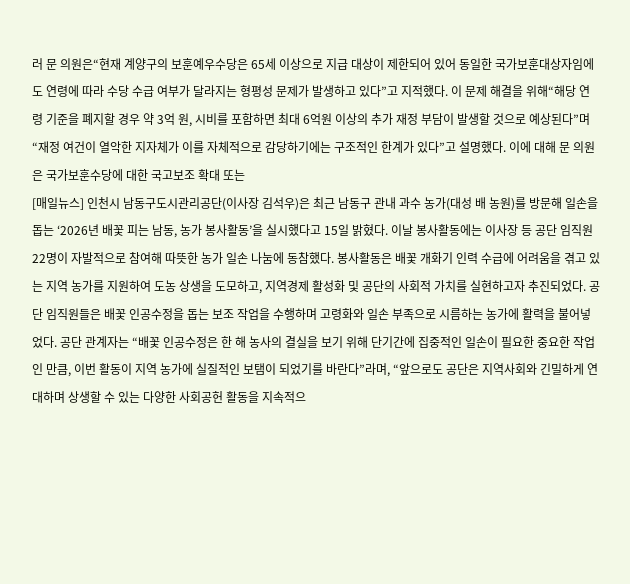러 문 의원은“현재 계양구의 보훈예우수당은 65세 이상으로 지급 대상이 제한되어 있어 동일한 국가보훈대상자임에도 연령에 따라 수당 수급 여부가 달라지는 형평성 문제가 발생하고 있다”고 지적했다. 이 문제 해결을 위해“해당 연령 기준을 폐지할 경우 약 3억 원, 시비를 포함하면 최대 6억원 이상의 추가 재정 부담이 발생할 것으로 예상된다”며 “재정 여건이 열악한 지자체가 이를 자체적으로 감당하기에는 구조적인 한계가 있다”고 설명했다. 이에 대해 문 의원은 국가보훈수당에 대한 국고보조 확대 또는
[매일뉴스] 인천시 남동구도시관리공단(이사장 김석우)은 최근 남동구 관내 과수 농가(대성 배 농원)를 방문해 일손을 돕는 ‘2026년 배꽃 피는 남동, 농가 봉사활동’을 실시했다고 15일 밝혔다. 이날 봉사활동에는 이사장 등 공단 임직원 22명이 자발적으로 참여해 따뜻한 농가 일손 나눔에 동참했다. 봉사활동은 배꽃 개화기 인력 수급에 어려움을 겪고 있는 지역 농가를 지원하여 도농 상생을 도모하고, 지역경제 활성화 및 공단의 사회적 가치를 실현하고자 추진되었다. 공단 임직원들은 배꽃 인공수정을 돕는 보조 작업을 수행하며 고령화와 일손 부족으로 시름하는 농가에 활력을 불어넣었다. 공단 관계자는 “배꽃 인공수정은 한 해 농사의 결실을 보기 위해 단기간에 집중적인 일손이 필요한 중요한 작업인 만큼, 이번 활동이 지역 농가에 실질적인 보탬이 되었기를 바란다”라며, “앞으로도 공단은 지역사회와 긴밀하게 연대하며 상생할 수 있는 다양한 사회공헌 활동을 지속적으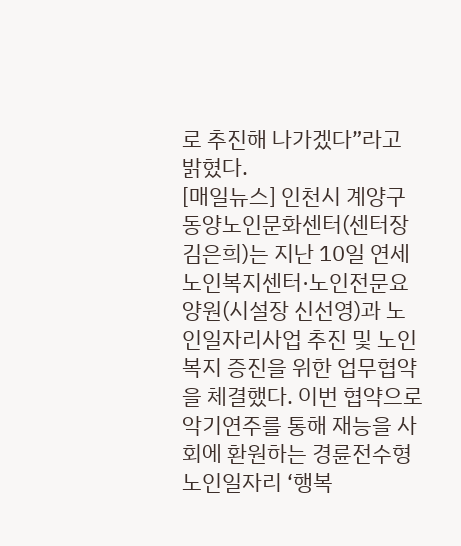로 추진해 나가겠다”라고 밝혔다.
[매일뉴스] 인천시 계양구 동양노인문화센터(센터장 김은희)는 지난 10일 연세노인복지센터·노인전문요양원(시설장 신선영)과 노인일자리사업 추진 및 노인복지 증진을 위한 업무협약을 체결했다. 이번 협약으로 악기연주를 통해 재능을 사회에 환원하는 경륜전수형 노인일자리 ‘행복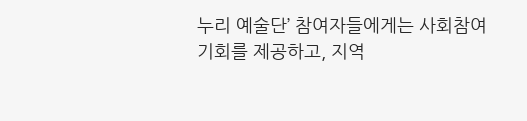누리 예술단’ 참여자들에게는 사회참여 기회를 제공하고, 지역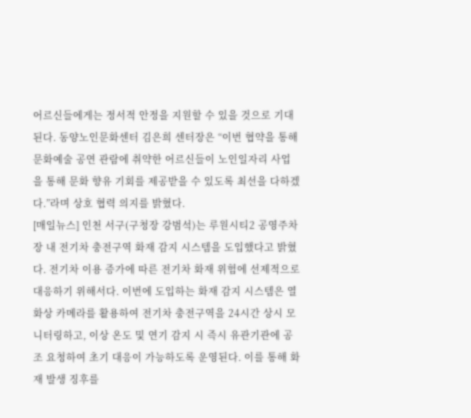어르신들에게는 정서적 안정을 지원할 수 있을 것으로 기대된다. 동양노인문화센터 김은희 센터장은 “이번 협약을 통해 문화예술 공연 관람에 취약한 어르신들이 노인일자리 사업을 통해 문화 향유 기회를 제공받을 수 있도록 최선을 다하겠다.”라며 상호 협력 의지를 밝혔다.
[매일뉴스] 인천 서구(구청장 강범석)는 루원시티2 공영주차장 내 전기차 충전구역 화재 감지 시스템을 도입했다고 밝혔다. 전기차 이용 증가에 따른 전기차 화재 위험에 선제적으로 대응하기 위해서다. 이번에 도입하는 화재 감지 시스템은 열화상 카메라를 활용하여 전기차 충전구역을 24시간 상시 모니터링하고, 이상 온도 및 연기 감지 시 즉시 유관기관에 공조 요청하여 초기 대응이 가능하도록 운영된다. 이를 통해 화재 발생 징후를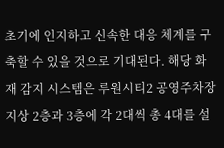초기에 인지하고 신속한 대응 체계를 구축할 수 있을 것으로 기대된다. 해당 화재 감지 시스템은 루원시티2 공영주차장 지상 2층과 3층에 각 2대씩 총 4대를 설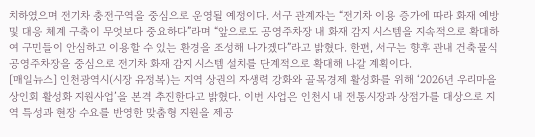치하였으며 전기차 충전구역을 중심으로 운영될 예정이다. 서구 관계자는 “전기차 이용 증가에 따라 화재 예방 및 대응 체계 구축이 무엇보다 중요하다”라며 “앞으로도 공영주차장 내 화재 감지 시스템을 지속적으로 확대하여 구민들이 안심하고 이용할 수 있는 환경을 조성해 나가겠다”라고 밝혔다. 한편, 서구는 향후 관내 건축물식 공영주차장을 중심으로 전기차 화재 감지 시스템 설치를 단계적으로 확대해 나갈 계획이다.
[매일뉴스] 인천광역시(시장 유정복)는 지역 상권의 자생력 강화와 골목경제 활성화를 위해 ‘2026년 우리마을 상인회 활성화 지원사업’을 본격 추진한다고 밝혔다. 이번 사업은 인천시 내 전통시장과 상점가를 대상으로 지역 특성과 현장 수요를 반영한 맞춤형 지원을 제공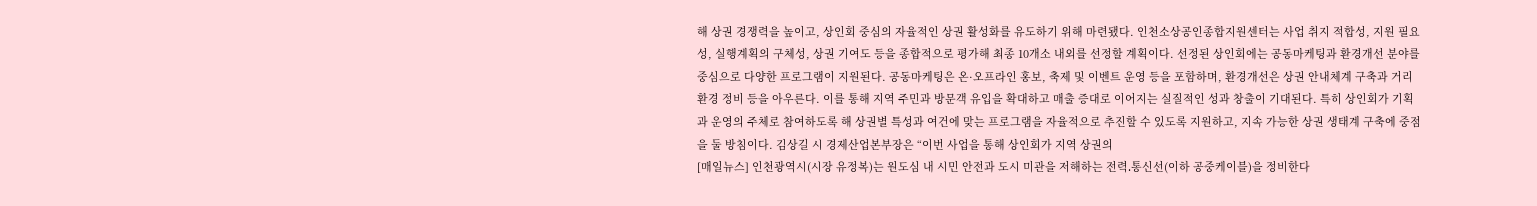해 상권 경쟁력을 높이고, 상인회 중심의 자율적인 상권 활성화를 유도하기 위해 마련됐다. 인천소상공인종합지원센터는 사업 취지 적합성, 지원 필요성, 실행계획의 구체성, 상권 기여도 등을 종합적으로 평가해 최종 10개소 내외를 선정할 계획이다. 선정된 상인회에는 공동마케팅과 환경개선 분야를 중심으로 다양한 프로그램이 지원된다. 공동마케팅은 온·오프라인 홍보, 축제 및 이벤트 운영 등을 포함하며, 환경개선은 상권 안내체계 구축과 거리 환경 정비 등을 아우른다. 이를 통해 지역 주민과 방문객 유입을 확대하고 매출 증대로 이어지는 실질적인 성과 창출이 기대된다. 특히 상인회가 기획과 운영의 주체로 참여하도록 해 상권별 특성과 여건에 맞는 프로그램을 자율적으로 추진할 수 있도록 지원하고, 지속 가능한 상권 생태계 구축에 중점을 둘 방침이다. 김상길 시 경제산업본부장은 “이번 사업을 통해 상인회가 지역 상권의
[매일뉴스] 인천광역시(시장 유정복)는 원도심 내 시민 안전과 도시 미관을 저해하는 전력․통신선(이하 공중케이블)을 정비한다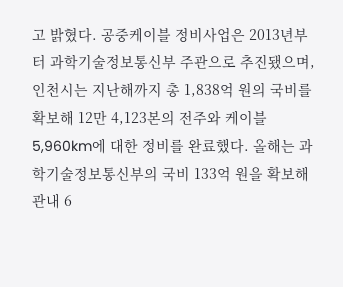고 밝혔다. 공중케이블 정비사업은 2013년부터 과학기술정보통신부 주관으로 추진됐으며, 인천시는 지난해까지 총 1,838억 원의 국비를 확보해 12만 4,123본의 전주와 케이블 5,960km에 대한 정비를 완료했다. 올해는 과학기술정보통신부의 국비 133억 원을 확보해 관내 6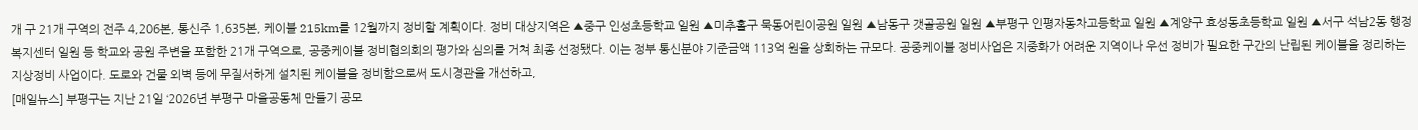개 구 21개 구역의 전주 4,206본, 통신주 1,635본, 케이블 215km를 12월까지 정비할 계획이다. 정비 대상지역은 ▲중구 인성초등학교 일원 ▲미추홀구 묵동어린이공원 일원 ▲남동구 갯골공원 일원 ▲부평구 인평자동차고등학교 일원 ▲계양구 효성동초등학교 일원 ▲서구 석남2동 행정복지센터 일원 등 학교와 공원 주변을 포함한 21개 구역으로, 공중케이블 정비협의회의 평가와 심의를 거쳐 최종 선정됐다. 이는 정부 통신분야 기준금액 113억 원을 상회하는 규모다. 공중케이블 정비사업은 지중화가 어려운 지역이나 우선 정비가 필요한 구간의 난립된 케이블을 정리하는 지상정비 사업이다. 도로와 건물 외벽 등에 무질서하게 설치된 케이블을 정비함으로써 도시경관을 개선하고,
[매일뉴스] 부평구는 지난 21일 ‘2026년 부평구 마을공동체 만들기 공모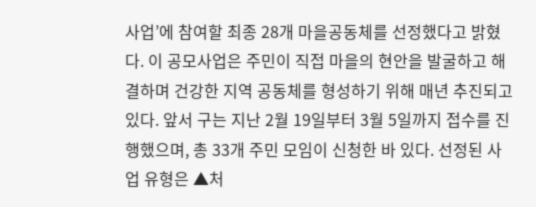사업’에 참여할 최종 28개 마을공동체를 선정했다고 밝혔다. 이 공모사업은 주민이 직접 마을의 현안을 발굴하고 해결하며 건강한 지역 공동체를 형성하기 위해 매년 추진되고 있다. 앞서 구는 지난 2월 19일부터 3월 5일까지 접수를 진행했으며, 총 33개 주민 모임이 신청한 바 있다. 선정된 사업 유형은 ▲처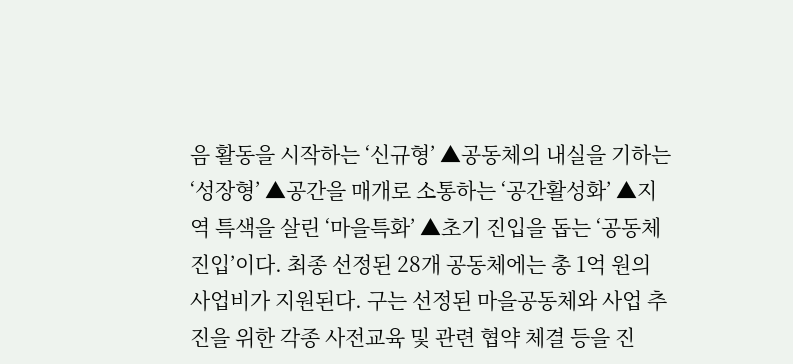음 활동을 시작하는 ‘신규형’ ▲공동체의 내실을 기하는 ‘성장형’ ▲공간을 매개로 소통하는 ‘공간활성화’ ▲지역 특색을 살린 ‘마을특화’ ▲초기 진입을 돕는 ‘공동체진입’이다. 최종 선정된 28개 공동체에는 총 1억 원의 사업비가 지원된다. 구는 선정된 마을공동체와 사업 추진을 위한 각종 사전교육 및 관련 협약 체결 등을 진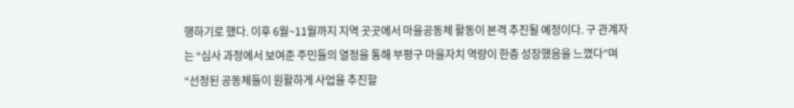행하기로 했다. 이후 6월~11월까지 지역 곳곳에서 마을공동체 활동이 본격 추진될 예정이다. 구 관계자는 “심사 과정에서 보여준 주민들의 열정을 통해 부평구 마을자치 역량이 한층 성장했음을 느꼈다”며 “선정된 공동체들이 원활하게 사업을 추진할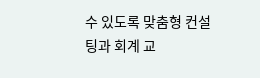수 있도록 맞춤형 컨설팅과 회계 교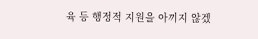육 등 행정적 지원을 아끼지 않겠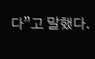다”고 말했다.